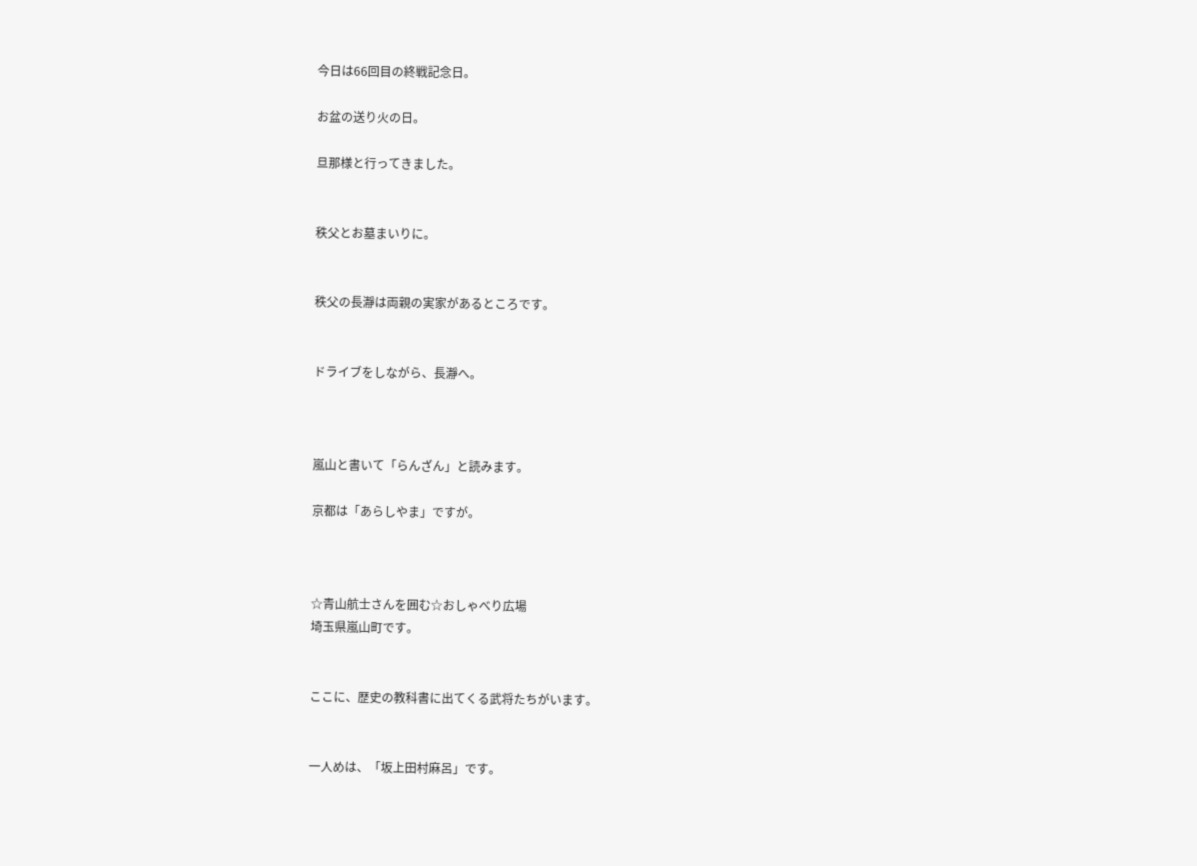今日は66回目の終戦記念日。

お盆の送り火の日。

旦那様と行ってきました。


秩父とお墓まいりに。


秩父の長瀞は両親の実家があるところです。


ドライブをしながら、長瀞へ。



嵐山と書いて「らんざん」と読みます。

京都は「あらしやま」ですが。



☆青山航士さんを囲む☆おしゃべり広場
埼玉県嵐山町です。


ここに、歴史の教科書に出てくる武将たちがいます。


一人めは、「坂上田村麻呂」です。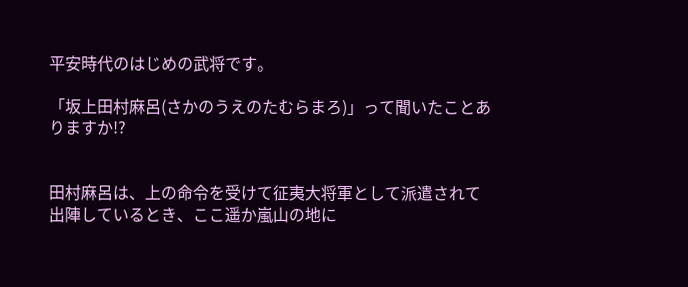平安時代のはじめの武将です。

「坂上田村麻呂(さかのうえのたむらまろ)」って聞いたことありますか!?


田村麻呂は、上の命令を受けて征夷大将軍として派遣されて出陣しているとき、ここ遥か嵐山の地に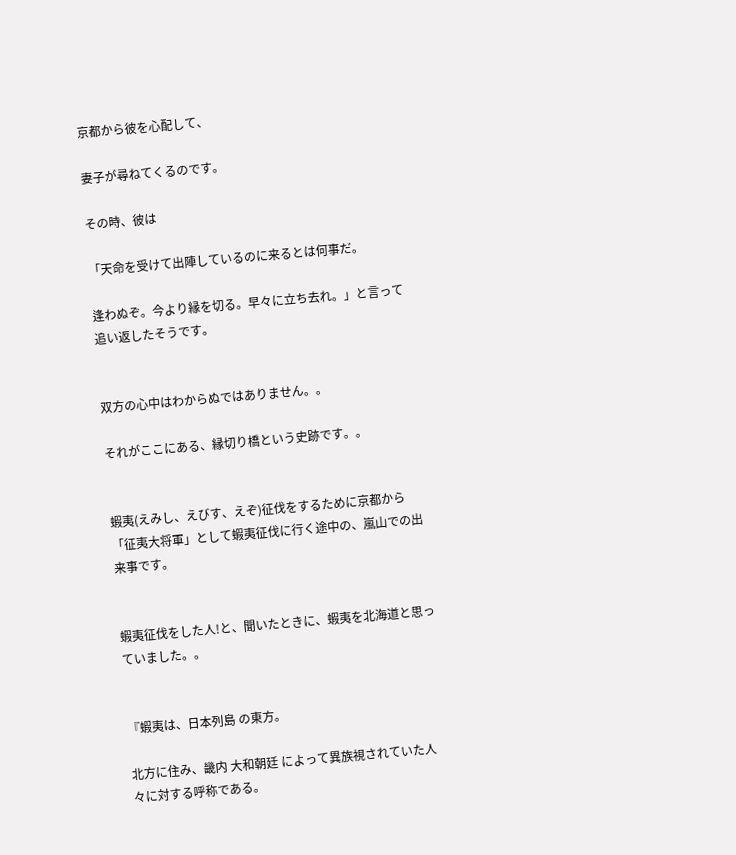京都から彼を心配して、

妻子が尋ねてくるのです。

その時、彼は

「天命を受けて出陣しているのに来るとは何事だ。

逢わぬぞ。今より縁を切る。早々に立ち去れ。」と言って追い返したそうです。


双方の心中はわからぬではありません。。

それがここにある、縁切り橋という史跡です。。


蝦夷(えみし、えびす、えぞ)征伐をするために京都から「征夷大将軍」として蝦夷征伐に行く途中の、嵐山での出来事です。


蝦夷征伐をした人!と、聞いたときに、蝦夷を北海道と思っていました。。


『蝦夷は、日本列島 の東方。

北方に住み、畿内 大和朝廷 によって異族視されていた人々に対する呼称である。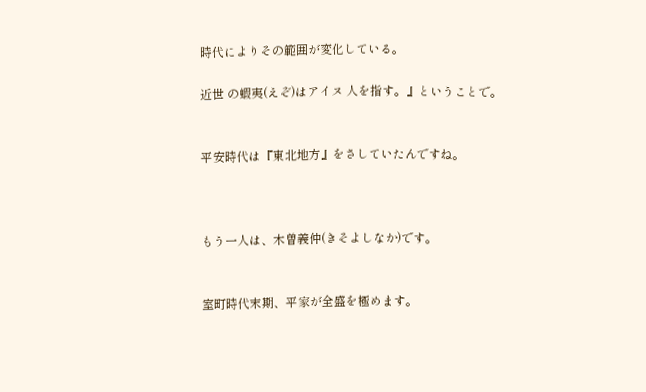時代によりその範囲が変化している。

近世 の蝦夷(えぞ)はアイヌ 人を指す。』ということで。


平安時代は『東北地方』をさしていたんですね。



もう一人は、木曽義仲(きそよしなか)です。


室町時代末期、平家が全盛を極めます。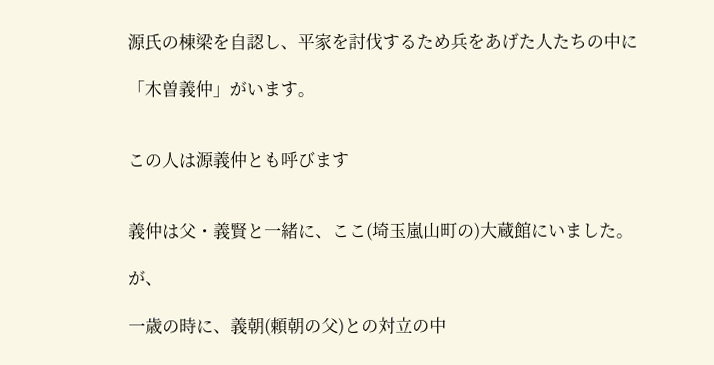源氏の棟梁を自認し、平家を討伐するため兵をあげた人たちの中に

「木曽義仲」がいます。


この人は源義仲とも呼びます


義仲は父・義賢と一緒に、ここ(埼玉嵐山町の)大蔵館にいました。

が、

一歳の時に、義朝(頼朝の父)との対立の中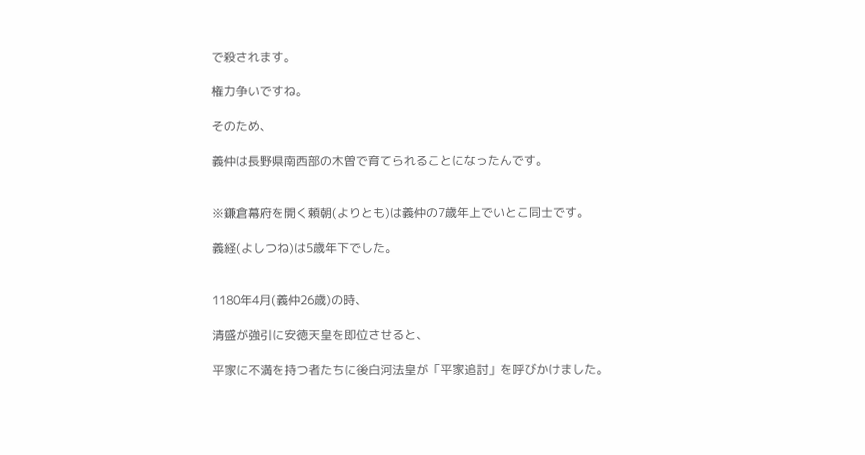で殺されます。

権力争いですね。

そのため、

義仲は長野県南西部の木曽で育てられることになったんです。


※鎌倉幕府を開く頼朝(よりとも)は義仲の7歳年上でいとこ同士です。

義経(よしつね)は5歳年下でした。


1180年4月(義仲26歳)の時、

清盛が強引に安徳天皇を即位させると、

平家に不満を持つ者たちに後白河法皇が「平家追討」を呼びかけました。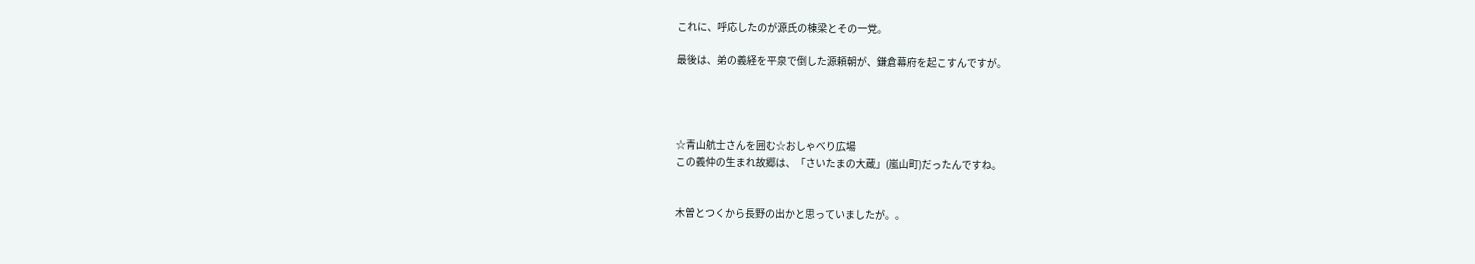これに、呼応したのが源氏の棟梁とその一党。

最後は、弟の義経を平泉で倒した源頼朝が、鎌倉幕府を起こすんですが。




☆青山航士さんを囲む☆おしゃべり広場
この義仲の生まれ故郷は、「さいたまの大蔵」(嵐山町)だったんですね。


木曽とつくから長野の出かと思っていましたが。。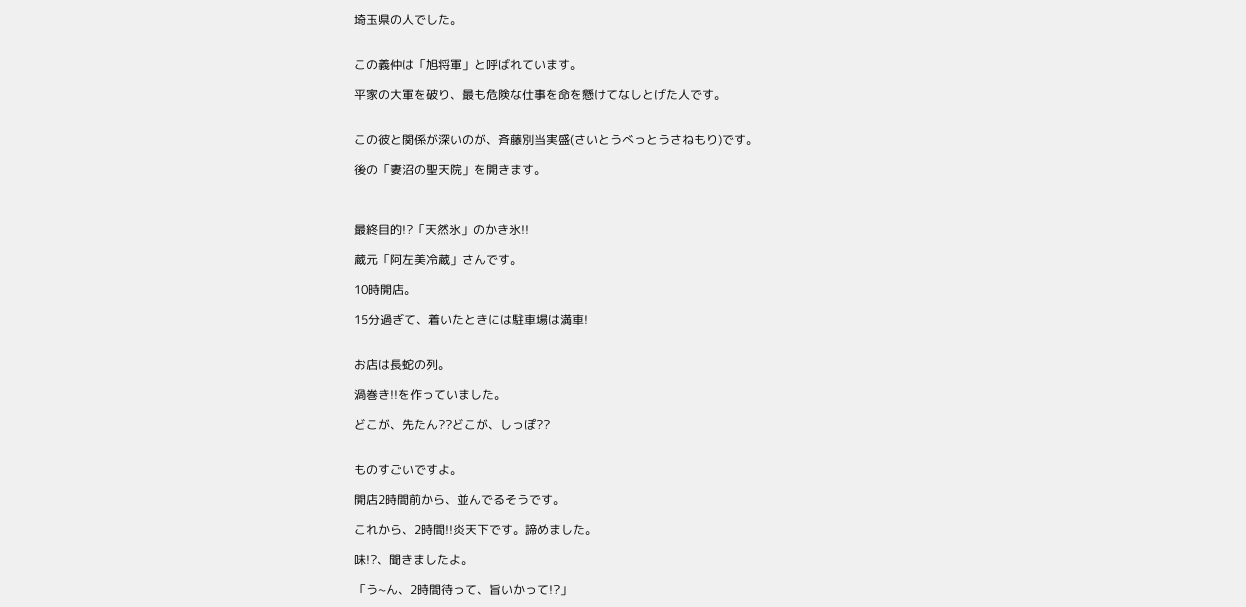埼玉県の人でした。


この義仲は「旭将軍」と呼ばれています。

平家の大軍を破り、最も危険な仕事を命を懸けてなしとげた人です。


この彼と関係が深いのが、斉藤別当実盛(さいとうべっとうさねもり)です。

後の「妻沼の聖天院」を開きます。



最終目的!?「天然氷」のかき氷!!

蔵元「阿左美冷蔵」さんです。

10時開店。

15分過ぎて、着いたときには駐車場は満車!


お店は長蛇の列。

渦巻き!!を作っていました。

どこが、先たん??どこが、しっぽ??


ものすごいですよ。

開店2時間前から、並んでるそうです。

これから、2時間!!炎天下です。諦めました。

味!?、聞きましたよ。

「う~ん、2時間待って、旨いかって!?」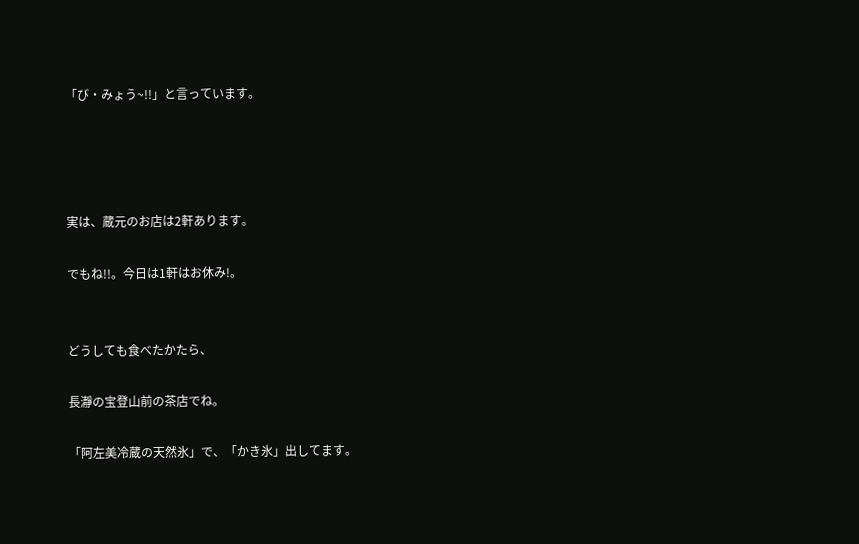「び・みょう~!!」と言っています。




実は、蔵元のお店は2軒あります。

でもね!!。今日は1軒はお休み!。


どうしても食べたかたら、

長瀞の宝登山前の茶店でね。

「阿左美冷蔵の天然氷」で、「かき氷」出してます。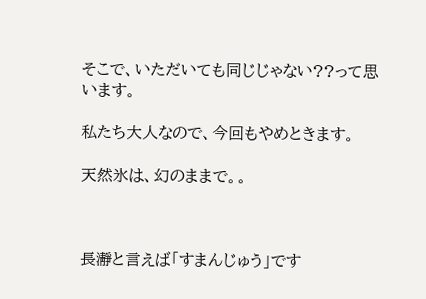そこで、いただいても同じじゃない??って思います。

私たち大人なので、今回もやめときます。

天然氷は、幻のままで。。



長瀞と言えば「すまんじゅう」です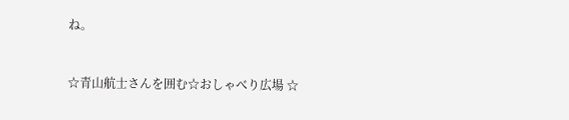ね。


☆青山航士さんを囲む☆おしゃべり広場 ☆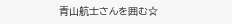青山航士さんを囲む☆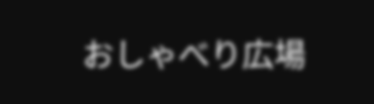おしゃべり広場